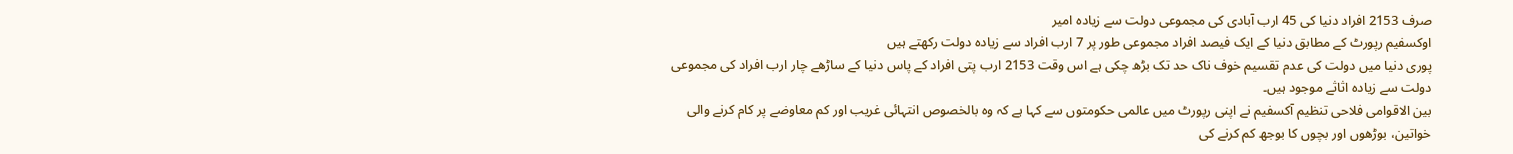صرف 2153 افراد دنیا کی 45 ارب آبادی کی مجموعی دولت سے زیادہ امیر
اوکسفیم رپورٹ کے مطابق دنیا کے ایک فیصد افراد مجموعی طور پر 7 ارب افراد سے زیادہ دولت رکھتے ہیں
پوری دنیا میں دولت کی عدم تقسیم خوف ناک حد تک بڑھ چکی ہے اس وقت 2153 ارب پتی افراد کے پاس دنیا کے ساڑھے چار ارب افراد کی مجموعی دولت سے زیادہ اثاثے موجود ہیں۔
بین الاقوامی فلاحی تنظیم آکسفیم نے اپنی رپورٹ میں عالمی حکومتوں سے کہا ہے کہ وہ بالخصوص انتہائی غریب اور کم معاوضے پر کام کرنے والی خواتین، بوڑھوں اور بچوں کا بوجھ کم کرنے کی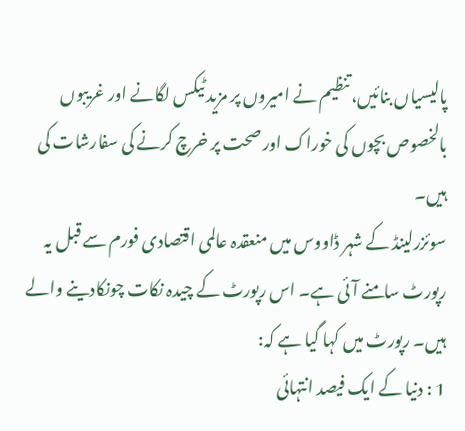پالیسیاں بنائیں، تنظیم نے امیروں پر مزید ٹیکس لگانے اور غریبوں بالخصوص بچوں کی خوراک اور صحت پر خرچ کرنے کی سفارشات کی ہیں۔
سوئزرلینڈ کے شہر ڈاووس میں منعقدہ عالمی اقتصادی فورم سے قبل یہ رپورٹ سامنے آئی ہے۔ اس رپورٹ کے چیدہ نکات چونکادینے والے ہیں۔ رپورٹ میں کہا گیا ہے کہ:
1 : دنیا کے ایک فیصد انتہائی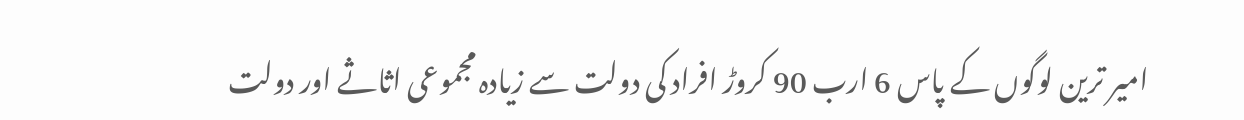امیر ترین لوگوں کے پاس 6 ارب 90 کروڑ افراد کی دولت سے زیادہ مجموعی اثاثے اور دولت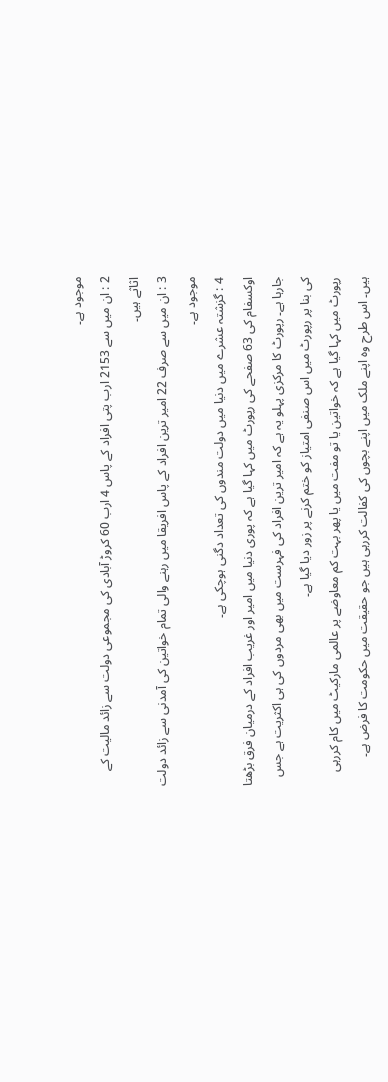موجود ہے۔
2 : ان میں سے 2153 ارب پتی افراد کے پاس 4 ارب 60 کروڑ آبادی کی مجموعی دولت سے زائد مالیت کے اثاثے ہیں۔
3 : ان میں سے صرف 22 امیر ترین افراد کے پاس افریقا میں رہنے والی تمام خواتین کی آمدنی سے زائد دولت موجود ہے۔
4 : گزشتہ عشرے میں دنیا میں دولت مندوں کی تعداد دگنی ہوچکی ہے۔
اوکسفام کی 63 صفحے کی رپورٹ میں کہا گیا ہے کہ پوری دنیا میں امیر اور غریب افراد کے درمیان فرق بڑھتا جارہا ہے۔ رپورٹ کا مرکزی پہلو یہ ہے کہ امیر ترین افراد کی فہرست میں بھی مردوں کی ہی اکثریت ہے جس کی بنا پر رپورٹ میں اس صنفی امتیاز کو ختم کرنے پر زور دیا گیا ہے۔
رپورٹ میں کہا گیا ہے کہ خواتین یا تو مفت میں یا پھر بہت کم معاوضے پر عالمی مارکیٹ میں کام کررہی ہیں۔ اس طرح وہ اپنے ملک میں اپنے بچوں کی کفالت کررہی ہیں جو حقیقت میں حکومت کا فرض ہے۔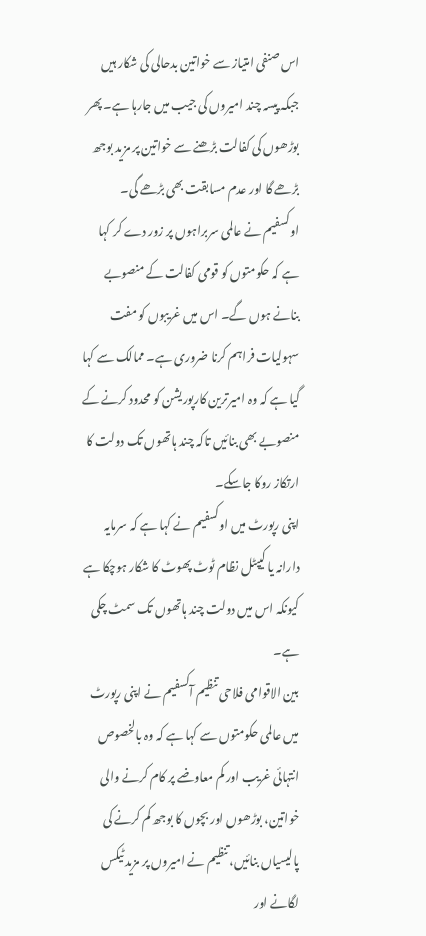اس صنفی امتیاز سے خواتین بدحالی کی شکار ہیں جبکہ پیسہ چند امیروں کی جیب میں جارہا ہے۔ پھر بوڑھوں کی کفالت بڑھنے سے خواتین پر مزید بوجھ بڑھے گا اور عدم مسابقت بھی بڑھے گی۔
اوکسفیم نے عالمی سربراہوں پر زور دے کر کہا ہے کہ حکومتوں کو قومی کفالت کے منصوبے بنانے ہوں گے۔ اس میں غریبوں کو مفت سہولیات فراہم کرنا ضروری ہے۔ ممالک سے کہا گیا ہے کہ وہ امیرترین کارپوریشن کو محدود کرنے کے منصوبے بھی بنائیں تاکہ چند ہاتھوں تک دولت کا ارتکاز روکا جاسکے۔
اپنی رپورٹ میں اوکسفیم نے کہا ہے کہ سرمایہ دارانہ یا کیپٹل نظام ٹوٹ پھوٹ کا شکار ہوچکا ہے کیونکہ اس میں دولت چند ہاتھوں تک سمٹ چکی ہے۔
بین الاقوامی فلاحی تنظیم آکسفیم نے اپنی رپورٹ میں عالمی حکومتوں سے کہا ہے کہ وہ بالخصوص انتہائی غریب اور کم معاوضے پر کام کرنے والی خواتین، بوڑھوں اور بچوں کا بوجھ کم کرنے کی پالیسیاں بنائیں، تنظیم نے امیروں پر مزید ٹیکس لگانے اور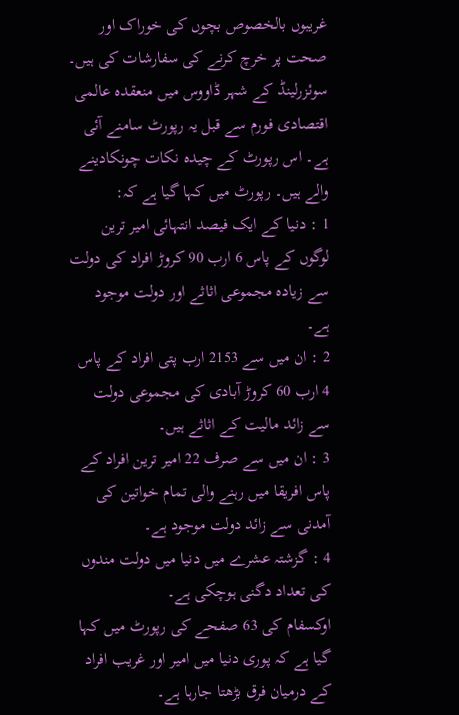غریبوں بالخصوص بچوں کی خوراک اور صحت پر خرچ کرنے کی سفارشات کی ہیں۔
سوئزرلینڈ کے شہر ڈاووس میں منعقدہ عالمی اقتصادی فورم سے قبل یہ رپورٹ سامنے آئی ہے۔ اس رپورٹ کے چیدہ نکات چونکادینے والے ہیں۔ رپورٹ میں کہا گیا ہے کہ:
1 : دنیا کے ایک فیصد انتہائی امیر ترین لوگوں کے پاس 6 ارب 90 کروڑ افراد کی دولت سے زیادہ مجموعی اثاثے اور دولت موجود ہے۔
2 : ان میں سے 2153 ارب پتی افراد کے پاس 4 ارب 60 کروڑ آبادی کی مجموعی دولت سے زائد مالیت کے اثاثے ہیں۔
3 : ان میں سے صرف 22 امیر ترین افراد کے پاس افریقا میں رہنے والی تمام خواتین کی آمدنی سے زائد دولت موجود ہے۔
4 : گزشتہ عشرے میں دنیا میں دولت مندوں کی تعداد دگنی ہوچکی ہے۔
اوکسفام کی 63 صفحے کی رپورٹ میں کہا گیا ہے کہ پوری دنیا میں امیر اور غریب افراد کے درمیان فرق بڑھتا جارہا ہے۔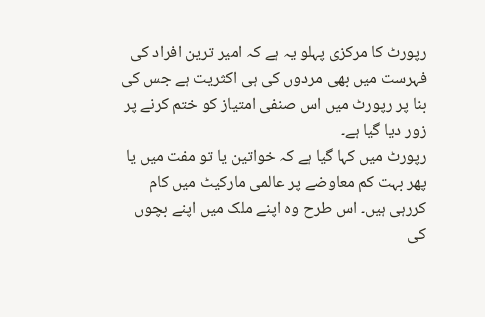رپورٹ کا مرکزی پہلو یہ ہے کہ امیر ترین افراد کی فہرست میں بھی مردوں کی ہی اکثریت ہے جس کی بنا پر رپورٹ میں اس صنفی امتیاز کو ختم کرنے پر زور دیا گیا ہے۔
رپورٹ میں کہا گیا ہے کہ خواتین یا تو مفت میں یا پھر بہت کم معاوضے پر عالمی مارکیٹ میں کام کررہی ہیں۔ اس طرح وہ اپنے ملک میں اپنے بچوں کی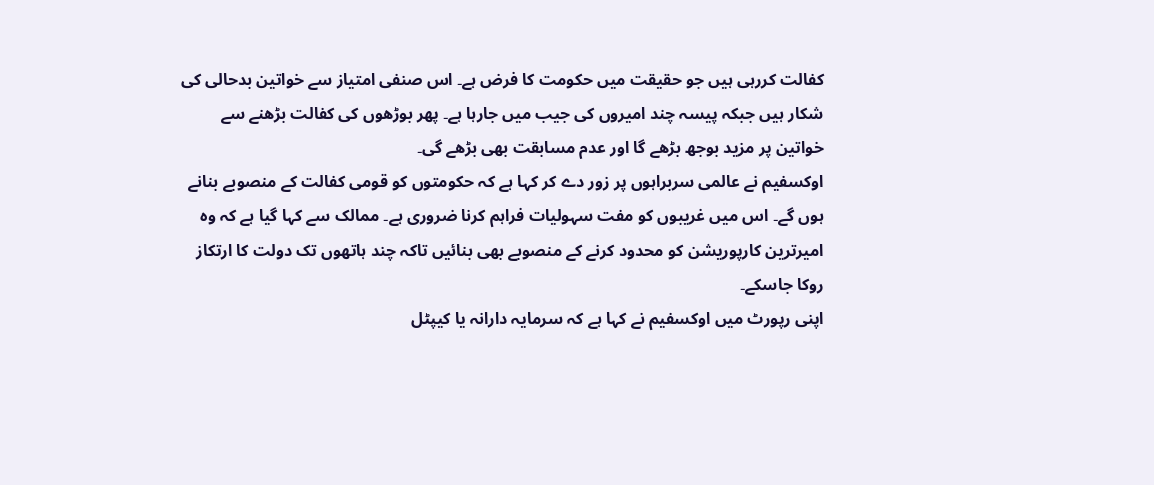کفالت کررہی ہیں جو حقیقت میں حکومت کا فرض ہے۔ اس صنفی امتیاز سے خواتین بدحالی کی شکار ہیں جبکہ پیسہ چند امیروں کی جیب میں جارہا ہے۔ پھر بوڑھوں کی کفالت بڑھنے سے خواتین پر مزید بوجھ بڑھے گا اور عدم مسابقت بھی بڑھے گی۔
اوکسفیم نے عالمی سربراہوں پر زور دے کر کہا ہے کہ حکومتوں کو قومی کفالت کے منصوبے بنانے ہوں گے۔ اس میں غریبوں کو مفت سہولیات فراہم کرنا ضروری ہے۔ ممالک سے کہا گیا ہے کہ وہ امیرترین کارپوریشن کو محدود کرنے کے منصوبے بھی بنائیں تاکہ چند ہاتھوں تک دولت کا ارتکاز روکا جاسکے۔
اپنی رپورٹ میں اوکسفیم نے کہا ہے کہ سرمایہ دارانہ یا کیپٹل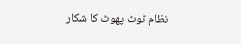نظام ٹوٹ پھوٹ کا شکار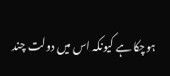ہوچکا ہے کیونکہ اس میں دولت چند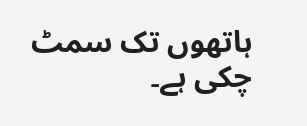ہاتھوں تک سمٹ چکی ہے۔